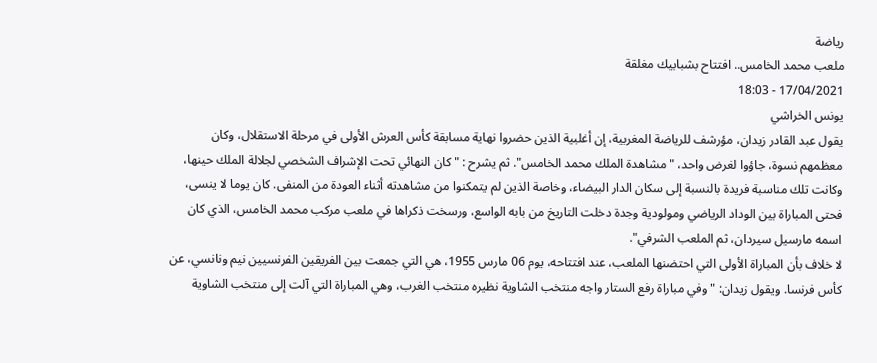رياضة
ملعب محمد الخامس.. افتتاح بشبابيك مغلقة
17/04/2021 - 18:03
يونس الخراشي
يقول عبد القادر زيدان، مؤرشف للرياضة المغربية، إن أغلبية الذين حضروا نهاية مسابقة كأس العرش الأولى في مرحلة الاستقلال، وكان معظمهم نسوة، جاؤوا لغرض واحد، "مشاهدة الملك محمد الخامس". ثم يشرح : "كان النهائي تحت الإشراف الشخصي لجلالة الملك حينها، وكانت تلك مناسبة فريدة بالنسبة إلى سكان الدار البيضاء، وخاصة الذين لم يتمكنوا من مشاهدته أثناء العودة من المنفى. كان يوما لا ينسى، فحتى المباراة بين الوداد الرياضي ومولودية وجدة دخلت التاريخ من بابه الواسع، ورسخت ذكراها في ملعب مركب محمد الخامس، الذي كان اسمه مارسيل سيردان، ثم الملعب الشرفي".
لا خلاف بأن المباراة الأولى التي احتضنها الملعب، عند افتتاحه، يوم 06 مارس 1955، هي التي جمعت بين الفريقين الفرنسيين نيم ونانسي، عن كأس فرنسا. ويقول زيدان: "وفي مباراة رفع الستار واجه منتخب الشاوية نظيره منتخب الغرب، وهي المباراة التي آلت إلى منتخب الشاوية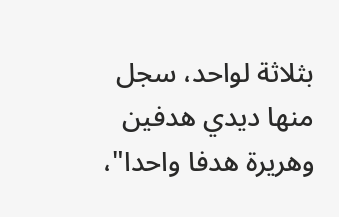بثلاثة لواحد، سجل منها ديدي هدفين وهريرة هدفا واحدا"،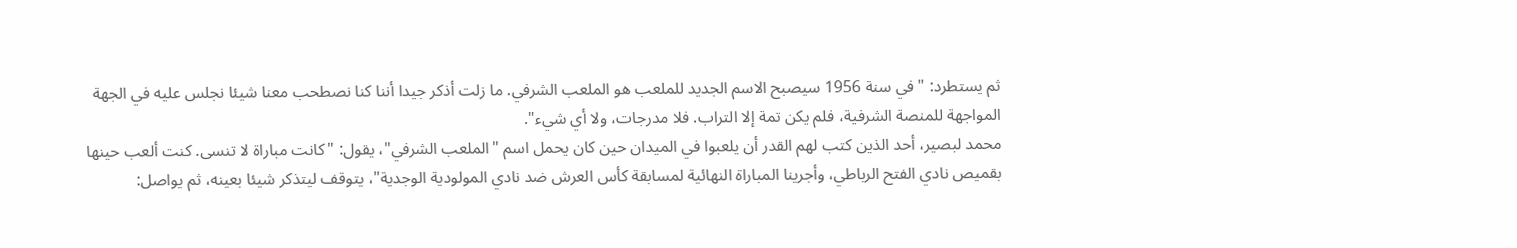ثم يستطرد: "في سنة 1956 سيصبح الاسم الجديد للملعب هو الملعب الشرفي. ما زلت أذكر جيدا أننا كنا نصطحب معنا شيئا نجلس عليه في الجهة المواجهة للمنصة الشرفية، فلم يكن تمة إلا التراب. فلا مدرجات، ولا أي شيء".
محمد لبصير، أحد الذين كتب لهم القدر أن يلعبوا في الميدان حين كان يحمل اسم "الملعب الشرفي"، يقول: "كانت مباراة لا تنسى. كنت ألعب حينها بقميص نادي الفتح الرباطي، وأجرينا المباراة النهائية لمسابقة كأس العرش ضد نادي المولودية الوجدية"، يتوقف ليتذكر شيئا بعينه، ثم يواصل: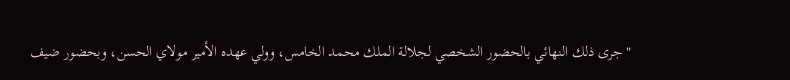"جرى ذلك النهائي بالحضور الشخصي لجلالة الملك محمد الخامس، وولي عهده الأمير مولاي الحسن، وبحضور ضيف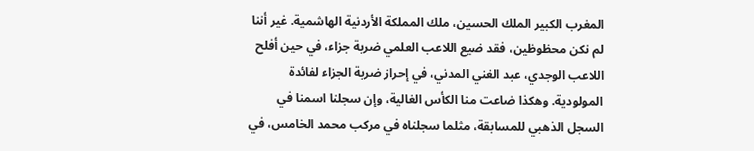المغرب الكبير الملك الحسين، ملك المملكة الأردنية الهاشمية. غير أننا لم نكن محظوظين، فقد ضيع اللاعب العلمي ضربة جزاء، في حين أفلح اللاعب الوجدي، عبد الغني المدني، في إحراز ضربة الجزاء لفائدة المولودية. وهكذا ضاعت منا الكأس الغالية، وإن سجلنا اسمنا في السجل الذهبي للمسابقة، مثلما سجلناه في مركب محمد الخامس، في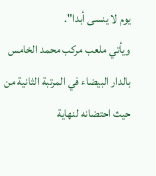يوم لا ينسى أبدا".
ويأتي ملعب مركب محمد الخامس بالدار البيضاء في المرتبة الثانية من حيث احتضانه لنهاية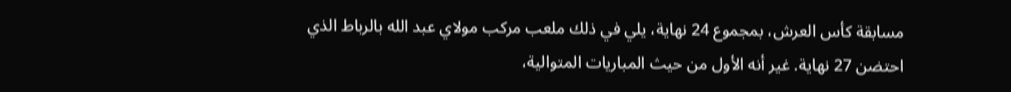مسابقة كأس العرش، بمجموع 24 نهاية، يلي في ذلك ملعب مركب مولاي عبد الله بالرباط الذي احتضن 27 نهاية. غير أنه الأول من حيث المباريات المتوالية،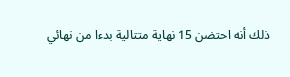ذلك أنه احتضن 15 نهاية متتالية بدءا من نهائي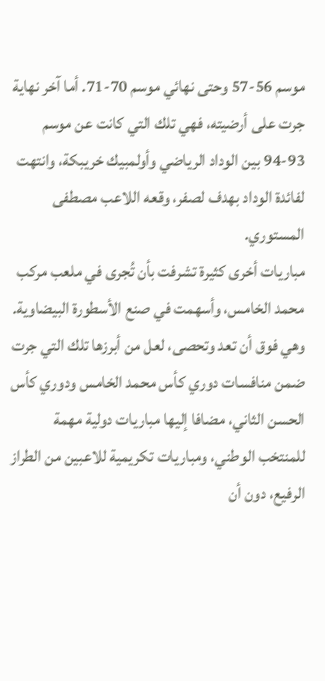موسم 56-57 وحتى نهائي موسم 70-71. أما آخر نهاية جرت على أرضيته، فهي تلك التي كانت عن موسم 93-94 بين الوداد الرياضي وأولمبيك خريبكة، وانتهت لفائدة الوداد بهدف لصفر، وقعه اللاعب مصطفى المستوري.
مباريات أخرى كثيرة تشرفت بأن تُجرى في ملعب مركب محمد الخامس، وأسهمت في صنع الأسطورة البيضاوية. وهي فوق أن تعد وتحصى، لعل من أبرزها تلك التي جرت ضمن منافسات دوري كأس محمد الخامس ودوري كأس الحسن الثاني، مضافا إليها مباريات دولية مهمة للمنتخب الوطني، ومباريات تكريمية للاعبين من الطراز الرفيع، دون أن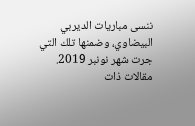ننسى مباريات الديربي البيضاوي، وضمنها تلك التي جرت شهر نونبر 2019.
مقالات ذات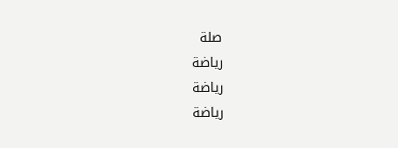صلة
رياضة
رياضة
رياضة